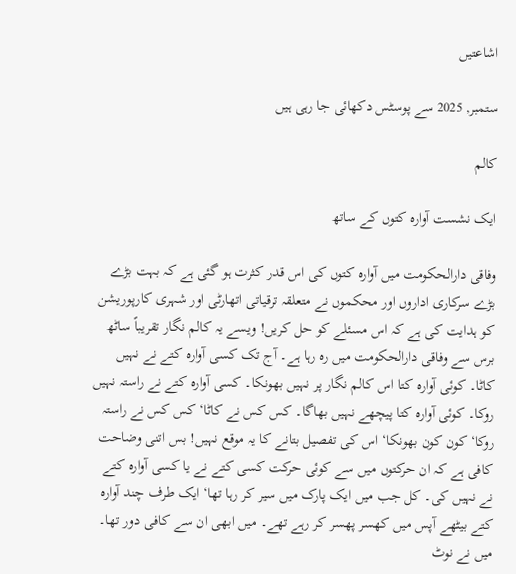اشاعتیں

ستمبر, 2025 سے پوسٹس دکھائی جا رہی ہیں

کالم

ایک نشست آوارہ کتوں کے ساتھ

وفاقی دارالحکومت میں آوارہ کتوں کی اس قدر کثرت ہو گئی ہے کہ بہت بڑے بڑے سرکاری اداروں اور محکموں نے متعلقہ ترقیاتی اتھارٹی اور شہری کارپوریشن کو ہدایت کی ہے کہ اس مسئلے کو حل کریں! ویسے یہ کالم نگار تقریباً ساٹھ برس سے وفاقی دارالحکومت میں رہ رہا ہے۔ آج تک کسی آوارہ کتے نے نہیں کاٹا۔ کوئی آوارہ کتا اس کالم نگار پر نہیں بھونکا۔ کسی آوارہ کتے نے راستہ نہیں روکا۔ کوئی آوارہ کتا پیچھے نہیں بھاگا۔ کس کس نے کاٹا‘ کس کس نے راستہ روکا‘ کون کون بھونکا‘ اس کی تفصیل بتانے کا یہ موقع نہیں! بس اتنی وضاحت کافی ہے کہ ان حرکتوں میں سے کوئی حرکت کسی کتے نے یا کسی آوارہ کتے نے نہیں کی۔ کل جب میں ایک پارک میں سیر کر رہا تھا‘ ایک طرف چند آوارہ کتے بیٹھے آپس میں کھسر پھسر کر رہے تھے۔ میں ابھی ان سے کافی دور تھا۔ میں نے نوٹ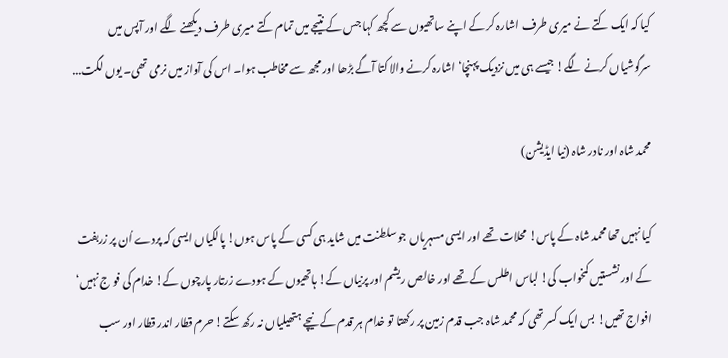کیا کہ ایک کتے نے میری طرف اشارہ کر کے اپنے ساتھیوں سے کچھ کہا جس کے نتیجے میں تمام کتے میری طرف دیکھنے لگے اور آپس میں سرگوشیاں کرنے لگے! جیسے ہی میں نزدیک پہنچا‘ اشارہ کرنے والا کتا آگے بڑھا اور مجھ سے مخاطب ہوا۔ اس کی آواز میں نرمی تھی۔ یوں لگت...

محمد شاہ اور نادر شاہ (نیا ایڈیشن)

کیا نہیں تھا محمد شاہ کے پاس! محلات تھے اور ایسی مسہریاں جو سلطنت میں شاید ہی کسی کے پاس ہوں! پالکیاں ایسی کہ پردے اُن پر زربفت کے اور نشستیں کمخواب کی! لباس اطلس کے تھے اور خالص ریشم اور پرنیاں کے! ہاتھیوں کے ہودے زرتار پارچوں کے! خدام کی فو ج نہیں‘ افواج تھیں! بس ایک کسر تھی کہ محمد شاہ جب قدم زمین پر رکھتا تو خدام ہر قدم کے نیچے ہتھیلیاں نہ رکھ سکتے! حرم قطار اندر قطار اور سب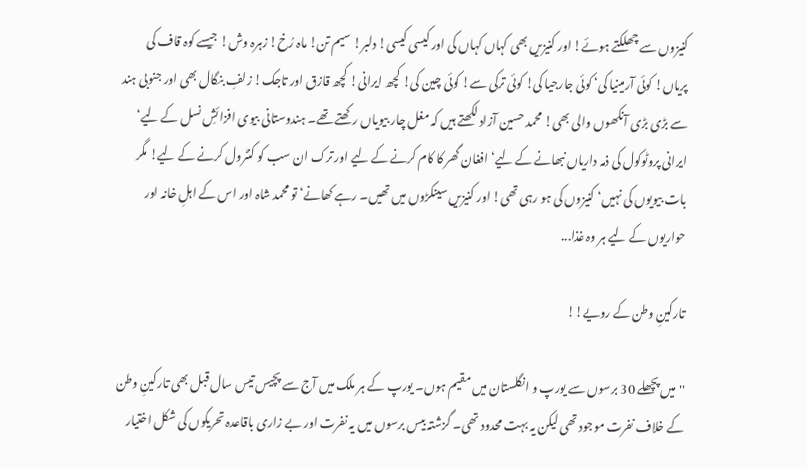کنیزوں سے چھلکتے ہوئے! اور کنیزیں بھی کہاں کہاں کی اور کیسی کیسی! دلبر! سیم تن! ماہ رُخ! زہرہ وش! جیسے کوہ قاف کی پریاں! کوئی آرمینیا کی‘ کوئی جارجیا کی! کوئی ترکی سے! کوئی چین کی! کچھ ایرانی! کچھ قازق اور تاجک! زلفِ بنگال بھی اور جنوبی ہند سے بڑی بڑی آنکھوں والی بھی! محمد حسین آزاد لکھتے ہیں کہ مغل چار بیویاں رکھتے تھے۔ ہندوستانی بیوی افزائشِ نسل کے لیے‘ ایرانی پروٹوکول کی ذمہ داریاں نبھانے کے لیے‘ افغان گھر کا کام کرنے کے لیے اور ترک ان سب کو کنٹرول کرنے کے لیے! مگر بات بیویوں کی نہیں‘ کنیزوں کی ہو رہی تھی! اور کنیزیں سینکڑوں میں تھیں۔ رہے کھانے‘ تو محمد شاہ اور اس کے اہلِ خانہ اور حواریوں کے لیے ہر وہ غذا...

تارکینِ وطن کے رویے!!

''میں پچھلے 30 برسوں سے یورپ و انگلستان میں مقیم ہوں۔ یورپ کے ہر ملک میں آج سے پچیس تیس سال قبل بھی تارکینِ وطن کے خلاف نفرت موجود تھی لیکن یہ بہت محدود تھی۔ گزشتہ بیس برسوں میں یہ نفرت اور بے زاری باقاعدہ تحریکوں کی شکل اختیار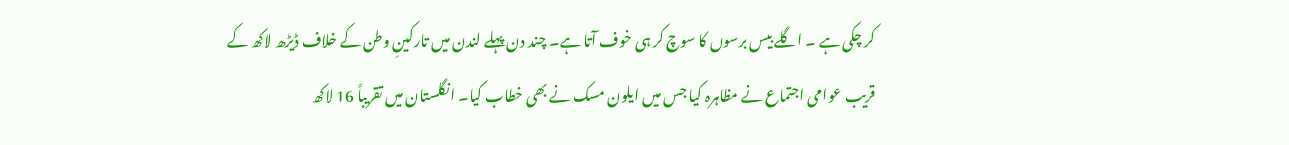کر چکی ہے ۔ اگلے بیس برسوں کا سوچ کر ہی خوف آتا ہے۔ چند دن پہلے لندن میں تارکینِ وطن کے خلاف ڈیڑھ لاکھ کے قریب عوامی اجتماع نے مظاہرہ کیا جس میں ایلون مسک نے بھی خطاب کیا۔ انگلستان میں تقریباً 16 لاکھ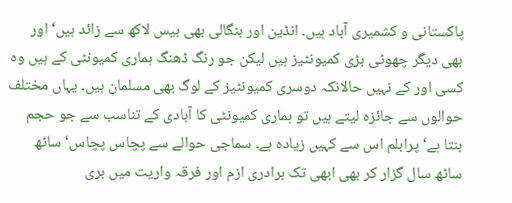پاکستانی و کشمیری آباد ہیں۔ انڈین اور بنگالی بھی بیس لاکھ سے زائد ہیں‘ اور بھی دیگر چھوٹی بڑی کمیونٹیز ہیں لیکن جو رنگ ڈھنگ ہماری کمیونٹی کے ہیں وہ کسی اور کے نہیں حالانکہ دوسری کمیونٹیز کے لوگ بھی مسلمان ہیں۔ یہاں مختلف حوالوں سے جائزہ لیتے ہیں تو ہماری کمیونٹی کا آبادی کے تناسب سے جو حجم بنتا ہے‘ پرابلم اس سے کہیں زیادہ ہے۔ سماجی حوالے سے پچاس پچاس‘ ساٹھ ساٹھ سال گزار کر بھی ابھی تک برادری ازم اور فرقہ واریت میں بری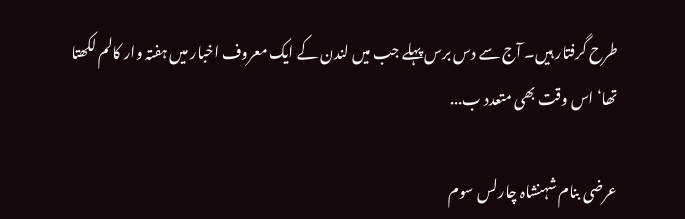طرح گرفتار ہیں۔ آج سے دس برس پہلے جب میں لندن کے ایک معروف اخبار میں ہفتہ وار کالم لکھتا تھا‘ اس وقت بھی متعدد ب...

عرضی بنام شہنشاہ چارلس سوم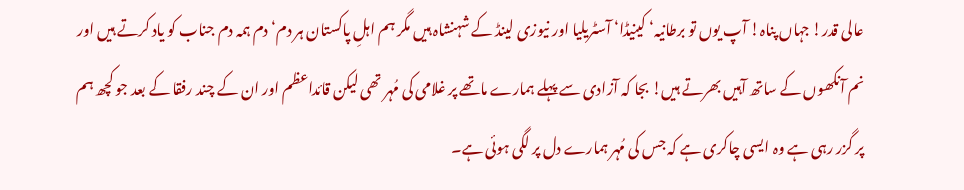عالی قدر! جہاں پناہ! آپ یوں تو برطانیہ‘ کینیڈا‘ آسٹریلیا اور نیوزی لینڈ کے شہنشاہ ہیں مگر ہم اہلِ پاکستان ہر دم‘ دم ہمہ دم جناب کو یاد کرتے ہیں اور نم آنکھوں کے ساتھ آہیں بھرتے ہیں! بجا کہ آزادی سے پہلے ہمارے ماتھے پر غلامی کی مُہر تھی لیکن قائداعظم اور ان کے چند رفقا کے بعد جو کچھ ہم پر گزر رہی ہے وہ ایسی چاکری ہے کہ جس کی مُہر ہمارے دل پر لگی ہوئی ہے۔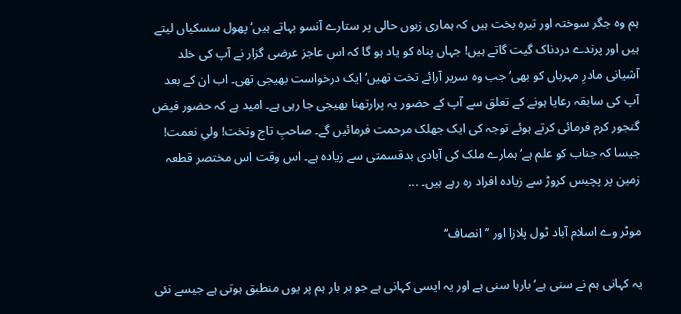ہم وہ جگر سوختہ اور تیرہ بخت ہیں کہ ہماری زبوں حالی پر ستارے آنسو بہاتے ہیں‘ پھول سسکیاں لیتے ہیں اور پرندے دردناک گیت گاتے ہیں! جہاں پناہ کو یاد ہو گا کہ اس عاجز عرضی گزار نے آپ کی خلد آشیانی مادرِ مہرباں کو بھی‘ جب وہ سریر آرائے تخت تھیں‘ ایک درخواست بھیجی تھی۔ اب ان کے بعد آپ کی سابقہ رعایا ہونے کے تعلق سے آپ کے حضور یہ پرارتھنا بھیجی جا رہی ہے۔ امید ہے کہ حضور فیض گنجور کرم فرمائی کرتے ہوئے توجہ کی ایک جھلک مرحمت فرمائیں گے۔ صاحبِ تاج وتخت! ولیِ نعمت! جیسا کہ جناب کو علم ہے‘ ہمارے ملک کی آبادی بدقسمتی سے زیادہ ہے۔ اس وقت اس مختصر قطعہ زمین پر پچیس کروڑ سے زیادہ افراد رہ رہے ہیں۔ ...

موٹر وے اسلام آباد ٹول پلازا اور ’’انصاف‘‘

یہ کہانی ہم نے سنی ہے‘ بارہا سنی ہے اور یہ ایسی کہانی ہے جو ہر بار ہم پر یوں منطبق ہوتی ہے جیسے نئی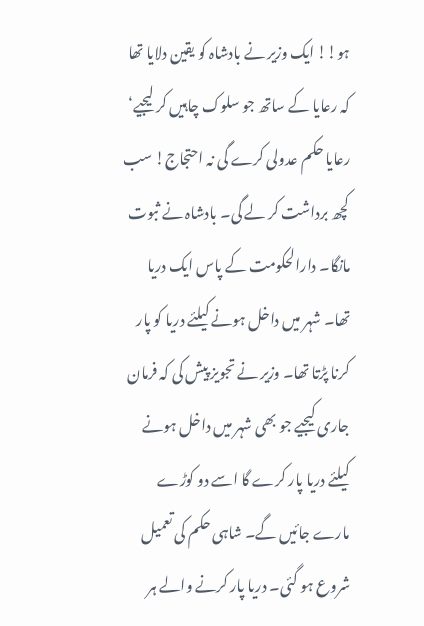ہو!! ایک وزیر نے بادشاہ کو یقین دلایا تھا کہ رعایا کے ساتھ جو سلوک چاہیں کر لیجیے‘ رعایا حکم عدولی کرے گی نہ احتجاج! سب کچھ برداشت کر لے گی۔ بادشاہ نے ثبوت مانگا۔ دارالحکومت کے پاس ایک دریا تھا۔ شہر میں داخل ہونے کیلئے دریا کو پار کرنا پڑتا تھا۔ وزیر نے تجویز پیش کی کہ فرمان جاری کیجیے جو بھی شہر میں داخل ہونے کیلئے دریا پار کرے گا اسے دو کوڑے مارے جائیں گے۔ شاہی حکم کی تعمیل شروع ہو گئی۔ دریا پار کرنے والے ہر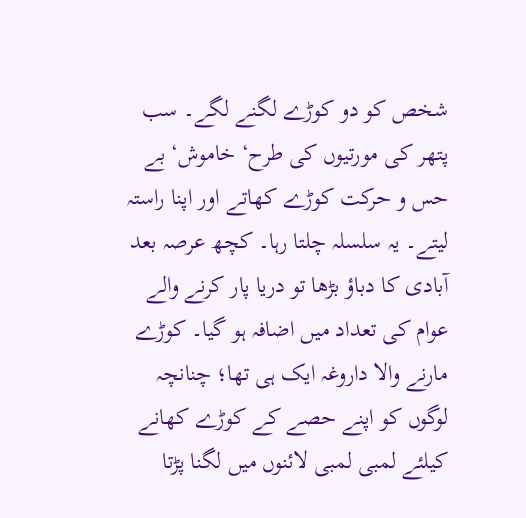شخص کو دو کوڑے لگنے لگے۔ سب پتھر کی مورتیوں کی طرح‘ خاموش‘ بے حس و حرکت کوڑے کھاتے اور اپنا راستہ لیتے۔ یہ سلسلہ چلتا رہا۔ کچھ عرصہ بعد آبادی کا دباؤ بڑھا تو دریا پار کرنے والے عوام کی تعداد میں اضافہ ہو گیا۔ کوڑے مارنے والا داروغہ ایک ہی تھا؛ چنانچہ لوگوں کو اپنے حصے کے کوڑے کھانے کیلئے لمبی لمبی لائنوں میں لگنا پڑتا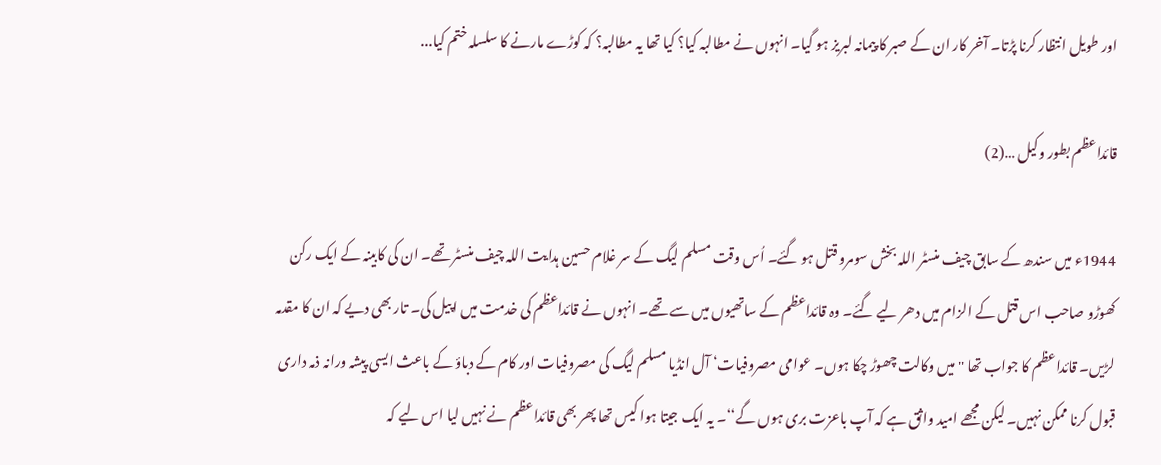اور طویل انتظار کرنا پڑتا۔ آخر کار ان کے صبر کا پیمانہ لبریز ہو گیا۔ انہوں نے مطالبہ کیا؟ کیا تھا یہ مطالبہ؟ کہ کوڑے مارنے کا سلسلہ ختم کیا...

قائداعظم بطور وکیل …(2)

1944ء میں سندھ کے سابق چیف منسٹر اللہ بخش سومرو قتل ہو گئے۔ اُس وقت مسلم لیگ کے سر غلام حسین ہدایت اللہ چیف منسٹر تھے۔ ان کی کابینہ کے ایک رکن کھوڑو صاحب اس قتل کے الزام میں دھر لیے گئے۔ وہ قائداعظم کے ساتھیوں میں سے تھے۔ انہوں نے قائداعظم کی خدمت میں اپیل کی۔ تار بھی دیے کہ ان کا مقدمہ لڑیں۔ قائداعظم کا جواب تھا ''میں وکالت چھوڑ چکا ہوں۔ عوامی مصروفیات‘ آل انڈیا مسلم لیگ کی مصروفیات اور کام کے دباؤ کے باعث ایسی پیشہ ورانہ ذمہ داری قبول کرنا ممکن نہیں۔ لیکن مجھے امید واثق ہے کہ آپ باعزت بری ہوں گے‘‘۔ یہ ایک جیتا ہوا کیس تھا پھر بھی قائداعظم نے نہیں لیا اس لیے کہ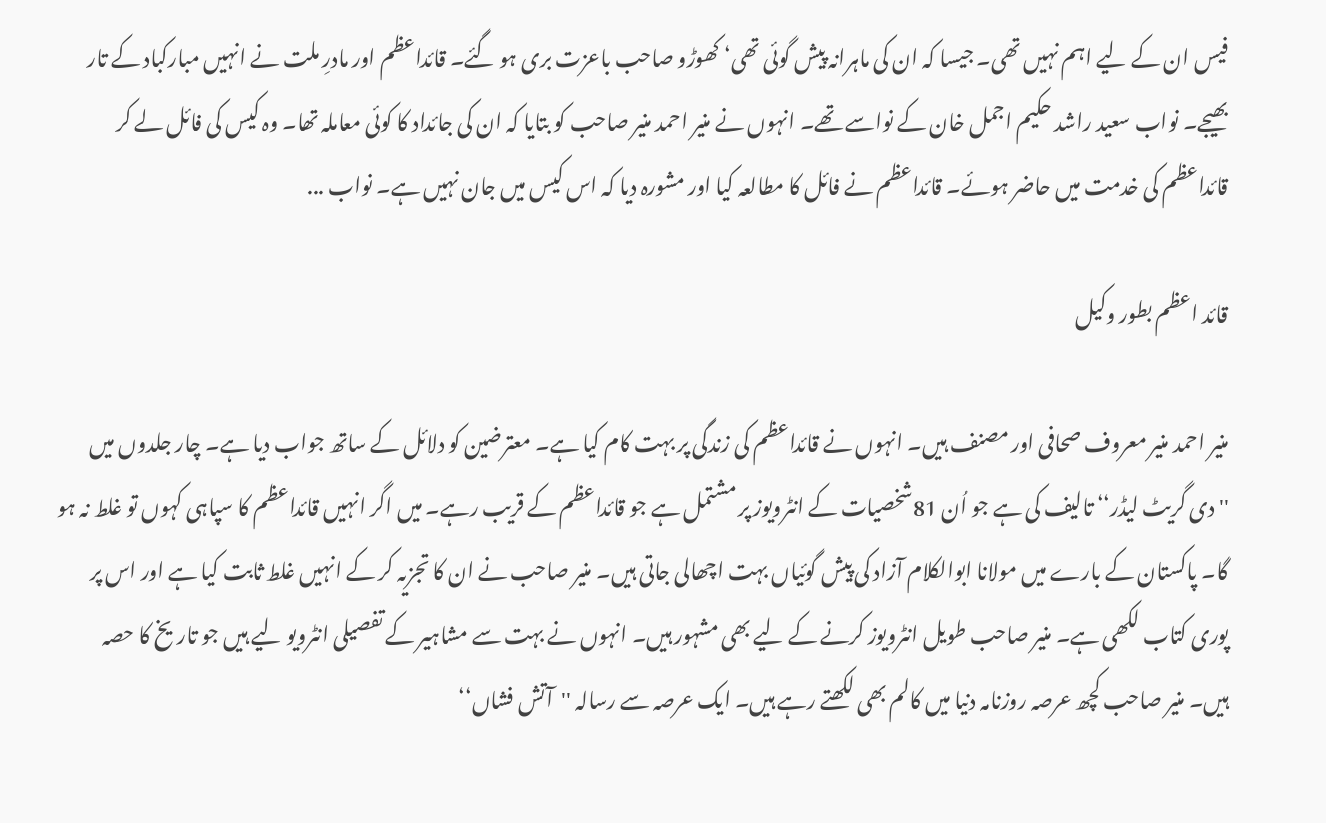فیس ان کے لیے اہم نہیں تھی۔ جیسا کہ ان کی ماہرانہ پیش گوئی تھی‘ کھوڑو صاحب باعزت بری ہو گئے۔ قائداعظم اور مادرِ ملت نے انہیں مبارکباد کے تار بھیجے۔ نواب سعید راشد حکیم اجمل خان کے نواسے تھے۔ انہوں نے منیر احمد منیر صاحب کو بتایا کہ ان کی جائداد کا کوئی معاملہ تھا۔ وہ کیس کی فائل لے کر قائداعظم کی خدمت میں حاضر ہوئے۔ قائداعظم نے فائل کا مطالعہ کیا اور مشورہ دیا کہ اس کیس میں جان نہیں ہے۔ نواب ...

قائد اعظم بطور وکیل

منیر احمد منیر معروف صحافی اور مصنف ہیں۔ انہوں نے قائداعظم کی زندگی پر بہت کام کیا ہے۔ معترضین کو دلائل کے ساتھ جواب دیا ہے۔ چار جلدوں میں ''دی گریٹ لیڈر‘‘ تالیف کی ہے جو اُن 81شخصیات کے انٹرویوز پر مشتمل ہے جو قائداعظم کے قریب رہے۔ میں اگر انہیں قائداعظم کا سپاہی کہوں تو غلط نہ ہو گا۔ پاکستان کے بارے میں مولانا ابوالکلام آزاد کی پیش گوئیاں بہت اچھالی جاتی ہیں۔ منیر صاحب نے ان کا تجزیہ کر کے انہیں غلط ثابت کیا ہے اور اس پر پوری کتاب لکھی ہے۔ منیر صاحب طویل انٹرویوز کرنے کے لیے بھی مشہور ہیں۔ انہوں نے بہت سے مشاہیر کے تفصیلی انٹرویو لیے ہیں جو تاریخ کا حصہ ہیں۔ منیر صاحب کچھ عرصہ روزنامہ دنیا میں کالم بھی لکھتے رہے ہیں۔ ایک عرصہ سے رسالہ ''آتش فشاں‘‘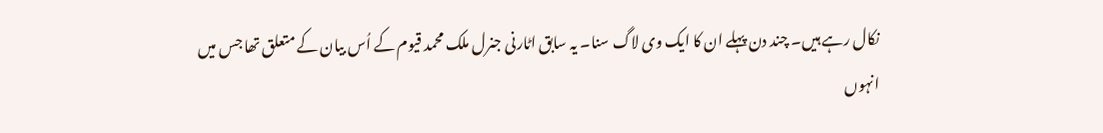نکال رہے ہیں۔ چند دن پہلے ان کا ایک وی لاگ سنا۔ یہ سابق اٹارنی جنرل ملک محمد قیوم کے اُس بیان کے متعلق تھا جس میں انہوں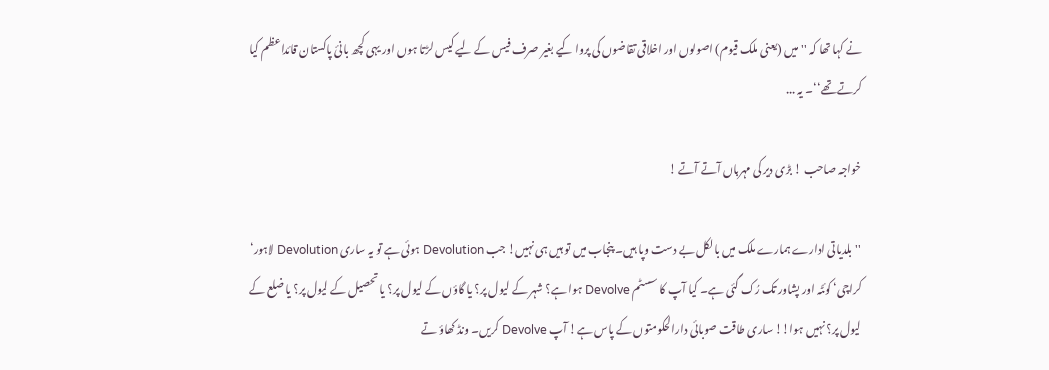نے کہا تھا کہ ''میں (یعنی ملک قیوم) اصولوں اور اخلاقی تقاضوں کی پروا کیے بغیر صرف فیس کے لیے کیس لڑتا ہوں اور یہی کچھ بانیٔ پاکستان قائداعظم کیا کرتے تھے‘‘۔ یہ ...

خواجہ صاحب ! بڑی دیر کی مہرباں آتے آتے !

''بلدیاتی ادارے ہمارے ملک میں بالکل بے دست وپا ہیں۔ پنجاب میں تو ہیں ہی نہیں! جب Devolution ہوئی ہے تو یہ ساری Devolution لاہور‘ کراچی‘ کوئٹہ اور پشاور تک رُک گئی ہے۔ کیا آپ کا سسٹم Devolve ہوا ہے؟ شہر کے لیول پر؟ یا گاؤں کے لیول پر؟ یا تحصیل کے لیول پر؟ یا ضلع کے لیول پر؟ نہیں ہوا!! ساری طاقت صوبائی دارالحکومتوں کے پاس ہے! آپ Devolve کریں۔ ونڈ کھاؤ تے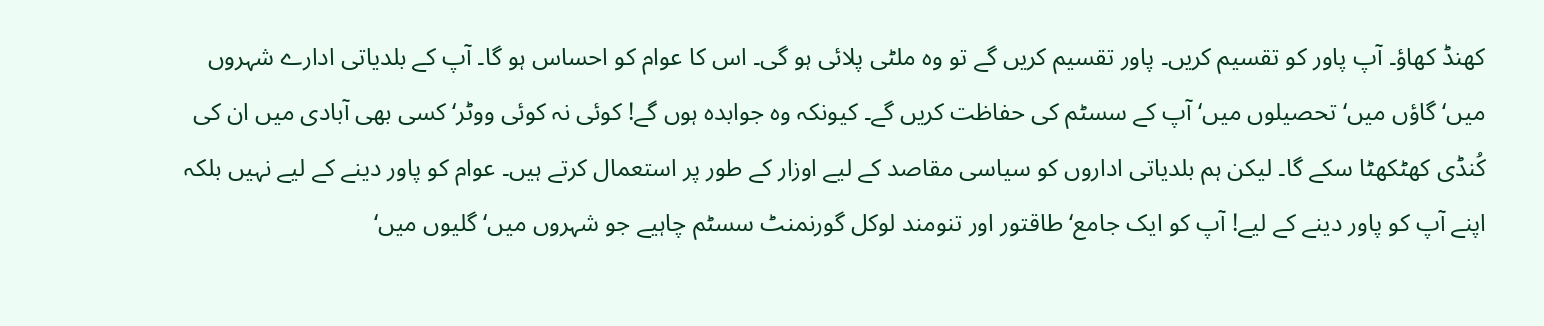کھنڈ کھاؤ۔ آپ پاور کو تقسیم کریں۔ پاور تقسیم کریں گے تو وہ ملٹی پلائی ہو گی۔ اس کا عوام کو احساس ہو گا۔ آپ کے بلدیاتی ادارے شہروں میں‘ گاؤں میں‘ تحصیلوں میں‘ آپ کے سسٹم کی حفاظت کریں گے۔ کیونکہ وہ جوابدہ ہوں گے! کوئی نہ کوئی ووٹر‘ کسی بھی آبادی میں ان کی کُنڈی کھٹکھٹا سکے گا۔ لیکن ہم بلدیاتی اداروں کو سیاسی مقاصد کے لیے اوزار کے طور پر استعمال کرتے ہیں۔ عوام کو پاور دینے کے لیے نہیں بلکہ اپنے آپ کو پاور دینے کے لیے! آپ کو ایک جامع‘ طاقتور اور تنومند لوکل گورنمنٹ سسٹم چاہیے جو شہروں میں‘ گلیوں میں‘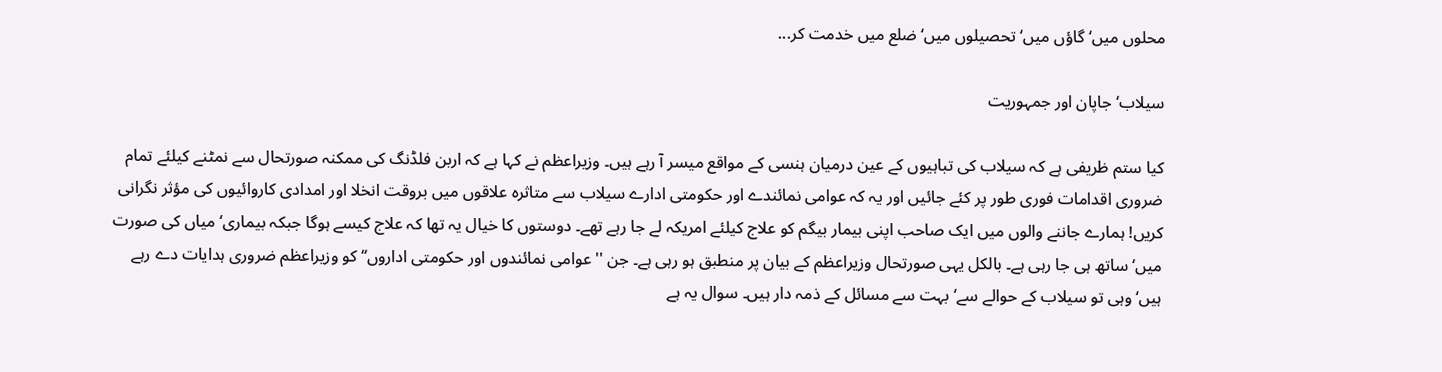محلوں میں‘ گاؤں میں‘ تحصیلوں میں‘ ضلع میں خدمت کر...

سیلاب‘ جاپان اور جمہوریت

کیا ستم ظریفی ہے کہ سیلاب کی تباہیوں کے عین درمیان ہنسی کے مواقع میسر آ رہے ہیں۔ وزیراعظم نے کہا ہے کہ اربن فلڈنگ کی ممکنہ صورتحال سے نمٹنے کیلئے تمام ضروری اقدامات فوری طور پر کئے جائیں اور یہ کہ عوامی نمائندے اور حکومتی ادارے سیلاب سے متاثرہ علاقوں میں بروقت انخلا اور امدادی کاروائیوں کی مؤثر نگرانی کریں! ہمارے جاننے والوں میں ایک صاحب اپنی بیمار بیگم کو علاج کیلئے امریکہ لے جا رہے تھے۔ دوستوں کا خیال یہ تھا کہ علاج کیسے ہوگا جبکہ بیماری‘ میاں کی صورت میں‘ ساتھ ہی جا رہی ہے۔ بالکل یہی صورتحال وزیراعظم کے بیان پر منطبق ہو رہی ہے۔ جن ''عوامی نمائندوں اور حکومتی اداروں‘‘ کو وزیراعظم ضروری ہدایات دے رہے ہیں‘ وہی تو سیلاب کے حوالے سے‘ بہت سے مسائل کے ذمہ دار ہیں۔ سوال یہ ہے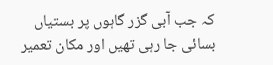کہ جب آبی گزر گاہوں پر بستیاں بسائی جا رہی تھیں اور مکان تعمیر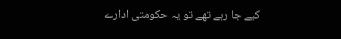کیے جا رہے تھے تو یہ حکومتی ادارے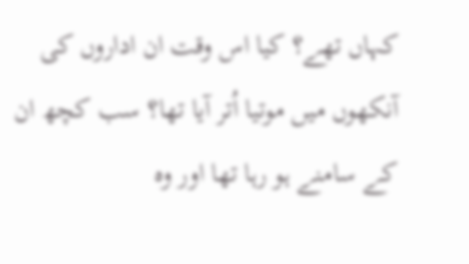کہاں تھے؟ کیا اس وقت ان اداروں کی آنکھوں میں موتیا اُتر آیا تھا؟ سب کچھ ان کے سامنے ہو رہا تھا اور وہ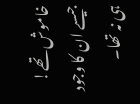خاموش تھے! جیسے ان کا وجود ہی نہ تھا۔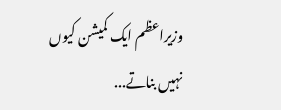وزیراعظم ایک کمیشن کیوں نہیں بناتے...